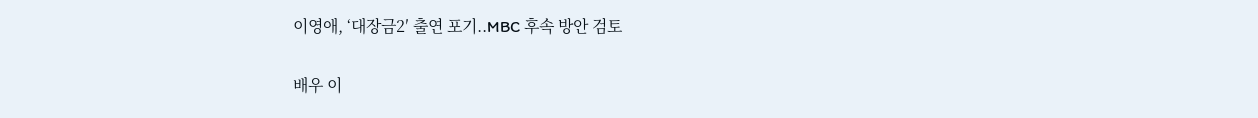이영애, ‘대장금2′ 출연 포기..MBC 후속 방안 검토

배우 이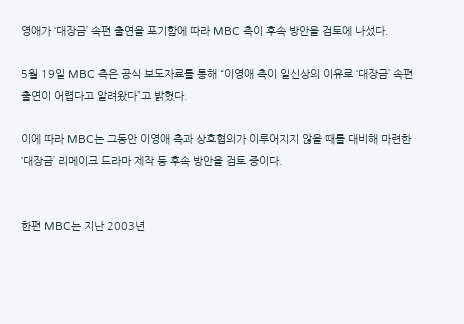영애가 ‘대장금’ 속편 출연을 포기함에 따라 MBC 측이 후속 방안을 검토에 나섰다.

5월 19일 MBC 측은 공식 보도자료를 통해 “이영애 측이 일신상의 이유로 ‘대장금’ 속편 출연이 어렵다고 알려왔다”고 밝혔다.

이에 따라 MBC는 그동안 이영애 측과 상호협의가 이루어지지 않을 때를 대비해 마련한 ‘대장금’ 리메이크 드라마 제작 등 후속 방안을 검토 중이다.


한편 MBC는 지난 2003년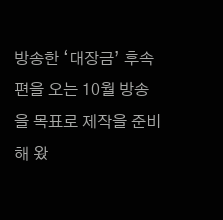방송한 ‘대장금’ 후속편을 오는 10월 방송을 목표로 제작을 준비해 왔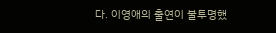다. 이영애의 출연이 불투명했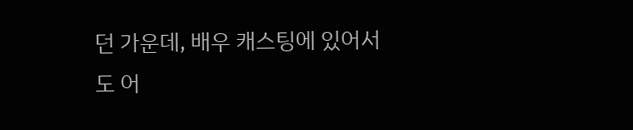던 가운데, 배우 캐스팅에 있어서도 어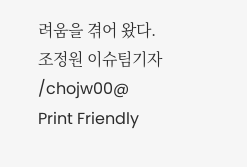려움을 겪어 왔다.
조정원 이슈팀기자 /chojw00@
Print Friendly